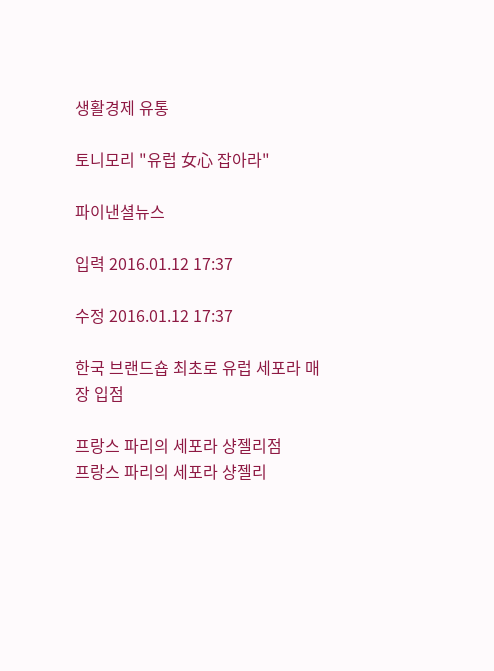생활경제 유통

토니모리 "유럽 女心 잡아라"

파이낸셜뉴스

입력 2016.01.12 17:37

수정 2016.01.12 17:37

한국 브랜드숍 최초로 유럽 세포라 매장 입점

프랑스 파리의 세포라 샹젤리점
프랑스 파리의 세포라 샹젤리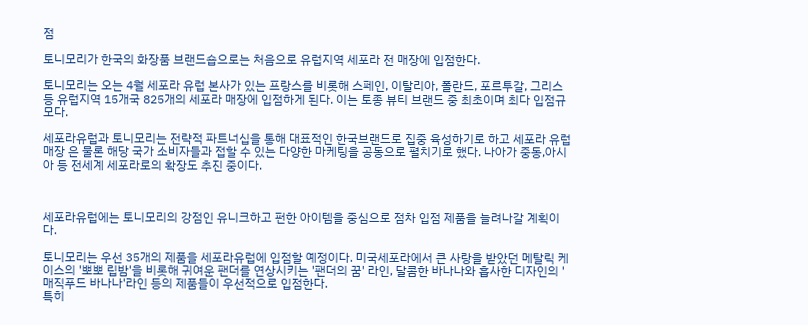점

토니모리가 한국의 화장품 브랜드숍으로는 처음으로 유럽지역 세포라 전 매장에 입점한다.

토니모리는 오는 4월 세포라 유럽 본사가 있는 프랑스를 비롯해 스페인, 이탈리아, 폴란드, 포르투갈, 그리스 등 유럽지역 15개국 825개의 세포라 매장에 입점하게 된다. 이는 토종 뷰티 브랜드 중 최초이며 최다 입점규모다.

세포라유럽과 토니모리는 전략적 파트너십을 통해 대표적인 한국브랜드로 집중 육성하기로 하고 세포라 유럽 매장 은 물론 해당 국가 소비자들과 접할 수 있는 다양한 마케팅을 공동으로 펼치기로 했다. 나아가 중동,아시아 등 전세계 세포라로의 확장도 추진 중이다.



세포라유럽에는 토니모리의 강점인 유니크하고 펀한 아이템을 중심으로 점차 입점 제품을 늘려나갈 계획이다.

토니모리는 우선 35개의 제품을 세포라유럽에 입점할 예정이다. 미국세포라에서 큰 사랑을 받았던 메탈릭 케이스의 '뽀뽀 립밤'을 비롯해 귀여운 팬더를 연상시키는 '팬더의 꿈' 라인, 달콤한 바나나와 흡사한 디자인의 '매직푸드 바나나'라인 등의 제품들이 우선적으로 입점한다.
특히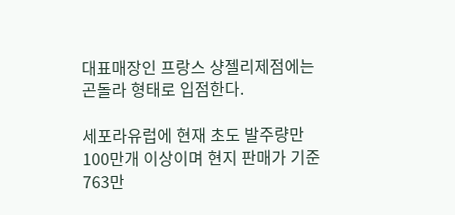대표매장인 프랑스 샹젤리제점에는 곤돌라 형태로 입점한다.

세포라유럽에 현재 초도 발주량만 100만개 이상이며 현지 판매가 기준 763만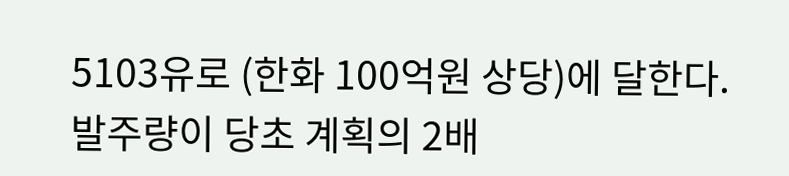5103유로 (한화 100억원 상당)에 달한다.
발주량이 당초 계획의 2배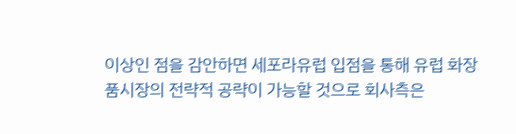이상인 점을 감안하면 세포라유럽 입점을 통해 유럽 화장품시장의 전략적 공략이 가능할 것으로 회사측은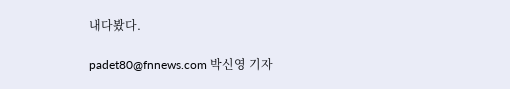내다봤다.

padet80@fnnews.com 박신영 기자